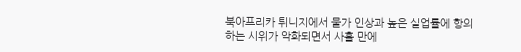북아프리카 튀니지에서 물가 인상과 높은 실업률에 항의하는 시위가 악화되면서 사흘 만에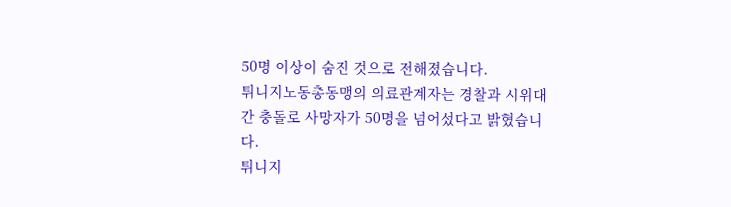50명 이상이 숨진 것으로 전해졌습니다.
튀니지노동총동맹의 의료관계자는 경찰과 시위대간 충돌로 사망자가 50명을 넘어섰다고 밝혔습니다.
튀니지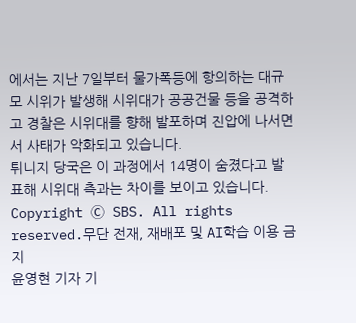에서는 지난 7일부터 물가폭등에 항의하는 대규모 시위가 발생해 시위대가 공공건물 등을 공격하고 경찰은 시위대를 향해 발포하며 진압에 나서면서 사태가 악화되고 있습니다.
튀니지 당국은 이 과정에서 14명이 숨졌다고 발표해 시위대 측과는 차이를 보이고 있습니다.
Copyright Ⓒ SBS. All rights reserved.무단 전재, 재배포 및 AI학습 이용 금지
윤영현 기자 기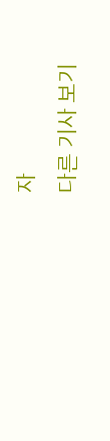자
다른 기사 보기